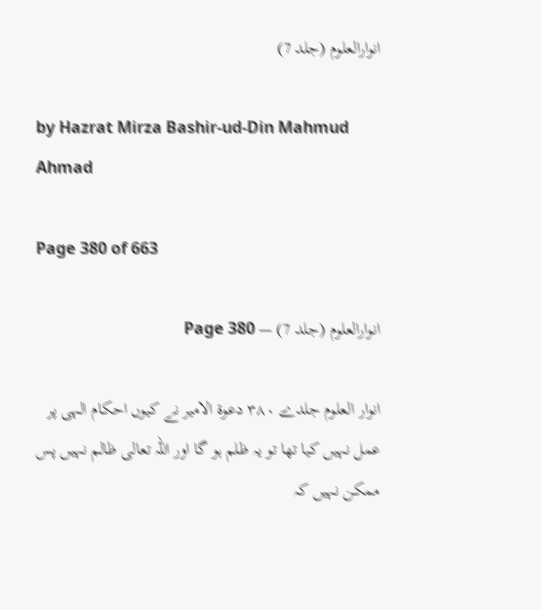انوارالعلوم (جلد 7)

by Hazrat Mirza Bashir-ud-Din Mahmud Ahmad

Page 380 of 663

انوارالعلوم (جلد 7) — Page 380

انوار العلوم جلدے ۳۸۰ دعوة الامير نے کیوں احکام الہی پر عمل نہیں کیا تھا تو یہ ظلم ہو گا اور اللہ تعالی ظالم نہیں پس ممکن نہیں کہ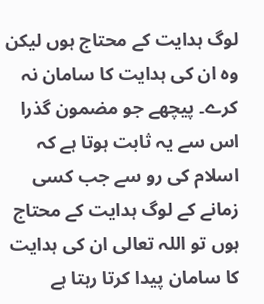لوگ ہدایت کے محتاج ہوں لیکن وہ ان کی ہدایت کا سامان نہ کرے۔ پیچھے جو مضمون گذرا اس سے یہ ثابت ہوتا ہے کہ اسلام کی رو سے جب کسی زمانے کے لوگ ہدایت کے محتاج ہوں تو اللہ تعالی ان کی ہدایت کا سامان پیدا کرتا رہتا ہے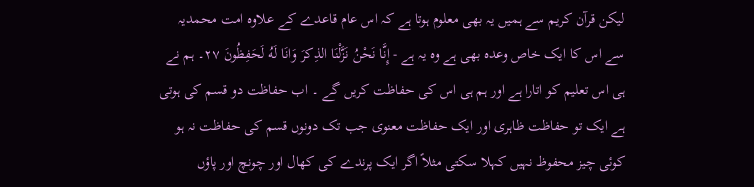لیکن قرآن کریم سے ہمیں یہ بھی معلوم ہوتا ہے کہ اس عام قاعدے کے علاوہ امت محمدیہ سے اس کا ایک خاص وعدہ بھی ہے وہ یہ ہے - إِنَّا نَحْنُ نَزَّلْنَا الذِكرَ وَانَا لَهُ لَحَفِظُونَ ۲۷۔ ہم نے ہی اس تعلیم کو اتارا ہے اور ہم ہی اس کی حفاظت کریں گے ۔ اب حفاظت دو قسم کی ہوتی ہے ایک تو حفاظت ظاہری اور ایک حفاظت معنوی جب تک دونوں قسم کی حفاظت نہ ہو کوئی چیز محفوظ نہیں کہلا سکتی مثلاً اگر ایک پرندے کی کھال اور چونچ اور پاؤں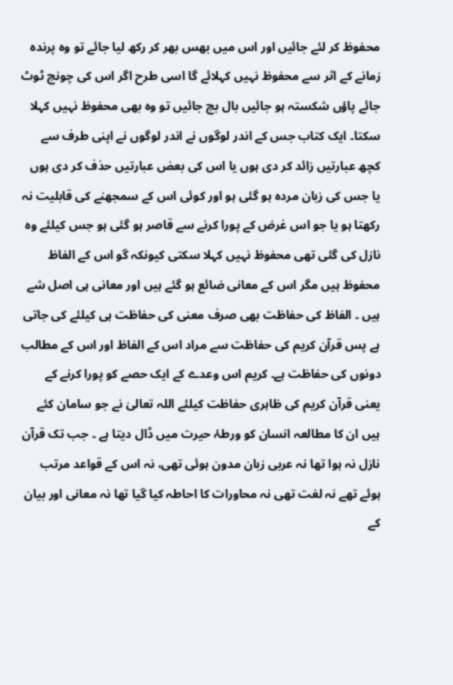محفوظ کر لئے جائیں اور اس میں بھس بھر کر رکھ لیا جائے تو وہ پرندہ زمانے کے اثر سے محفوظ نہیں کہلائے گا اسی طرح اگر اس کی چونچ ٹوٹ جائے پاؤں شکستہ ہو جائیں بال بچ جائیں تو وہ بھی محفوظ نہیں کہلا سکتا۔ ایک کتاب جس کے اندر لوگوں نے اندر لوگوں نے اپنی طرف سے کچھ عبارتیں زائد کر دی ہوں یا اس کی بعض عبارتیں حذف کر دی ہوں یا جس کی زبان مردہ ہو گئی ہو اور کوئی اس کے سمجھنے کی قابلیت نہ رکھتا ہو یا جو اس غرض کے پورا کرنے سے قاصر ہو گئی ہو جس کیلئے وہ نازل کی گئی تھی محفوظ نہیں کہلا سکتی کیونکہ گو اس کے الفاظ محفوظ ہیں مگر اس کے معانی ضائع ہو گئے ہیں اور معانی ہی اصل شے ہیں ۔ الفاظ کی حفاظت بھی صرف معنی کی حفاظت ہی کیلئے کی جاتی ہے پس قرآن کریم کی حفاظت سے مراد اس کے الفاظ اور اس کے مطالب دونوں کی حفاظت ہے۔ کریم اس وعدے کے ایک حصے کو پورا کرنے کے یعنی قرآن کریم کی ظاہری حفاظت کیلئے اللہ تعالیٰ نے جو سامان کئے ہیں ان کا مطالعہ انسان کو ورطۂ حیرت میں ڈال دیتا ہے ۔ جب تک قرآن نازل نہ ہوا تھا نہ عربی زبان مدون ہوئی تھی، نہ اس کے قواعد مرتب ہوئے تھے نہ لغت تھی نہ محاورات کا احاطہ کیا گیا تھا نہ معانی اور بیان کے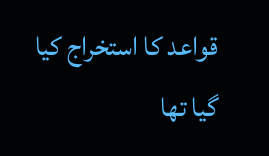قواعد کا استخراج کیا گیا تھا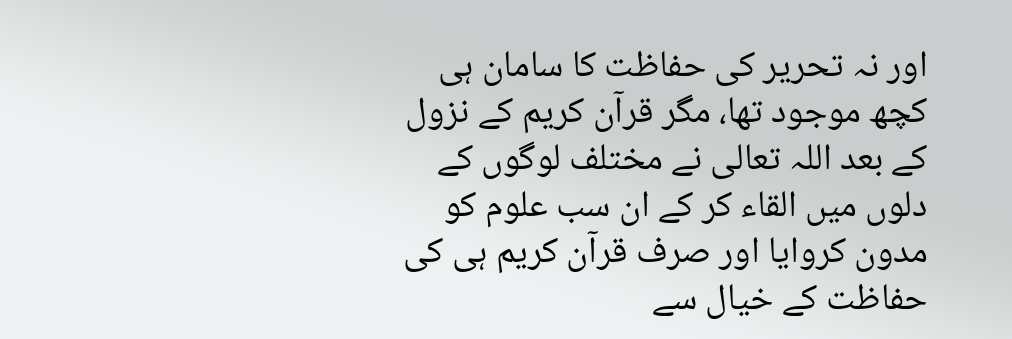اور نہ تحریر کی حفاظت کا سامان ہی کچھ موجود تھا، مگر قرآن کریم کے نزول کے بعد اللہ تعالی نے مختلف لوگوں کے دلوں میں القاء کر کے ان سب علوم کو مدون کروایا اور صرف قرآن کریم ہی کی حفاظت کے خیال سے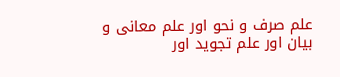علم صرف و نحو اور علم معانی و بیان اور علم تجوید اور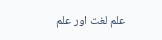علم لغت اور علم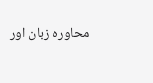محاورہ زبان اور